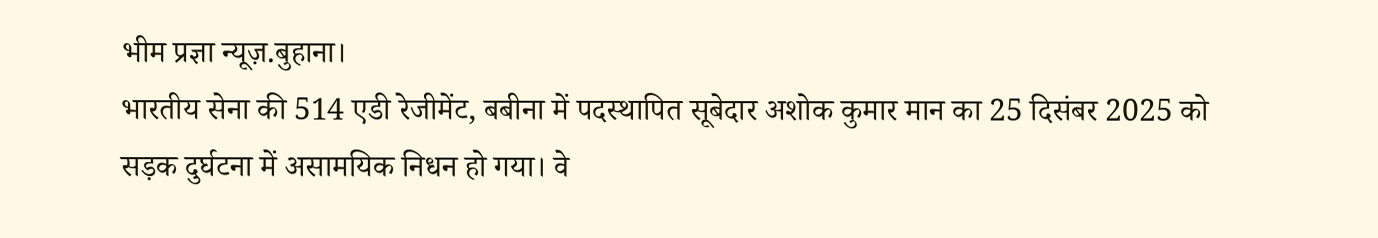भीम प्रज्ञा न्यूज़.बुहाना।
भारतीय सेना की 514 एडी रेजीमेंट, बबीना में पदस्थापित सूबेदार अशोक कुमार मान का 25 दिसंबर 2025 को सड़क दुर्घटना में असामयिक निधन हो गया। वे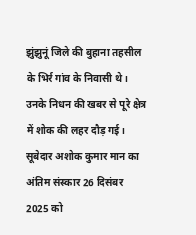झुंझुनूं जिले की बुहाना तहसील के भिर्र गांव के निवासी थे। उनके निधन की खबर से पूरे क्षेत्र में शोक की लहर दौड़ गई। सूबेदार अशोक कुमार मान का अंतिम संस्कार 26 दिसंबर 2025 को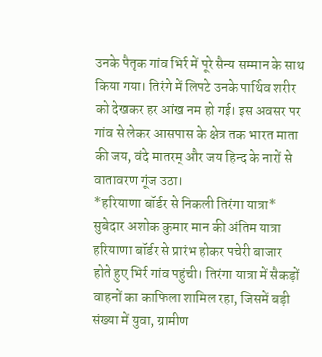उनके पैतृक गांव भिर्र में पूरे सैन्य सम्मान के साथ किया गया। तिरंगे में लिपटे उनके पार्थिव शरीर को देखकर हर आंख नम हो गई। इस अवसर पर गांव से लेकर आसपास के क्षेत्र तक भारत माता की जय, वंदे मातरम् और जय हिन्द के नारों से वातावरण गूंज उठा।
*हरियाणा बॉर्डर से निकली तिरंगा यात्रा*
सुबेदार अशोक कुमार मान की अंतिम यात्रा हरियाणा बॉर्डर से प्रारंभ होकर पचेरी बाजार होते हुए भिर्र गांव पहुंची। तिरंगा यात्रा में सैकड़ों वाहनों का काफिला शामिल रहा, जिसमें बड़ी संख्या में युवा, ग्रामीण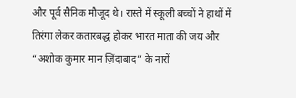और पूर्व सैनिक मौजूद थे। रास्ते में स्कूली बच्चों ने हाथों में तिरंगा लेकर कतारबद्ध होकर भारत माता की जय और “अशोक कुमार मान ज़िंदाबाद” के नारों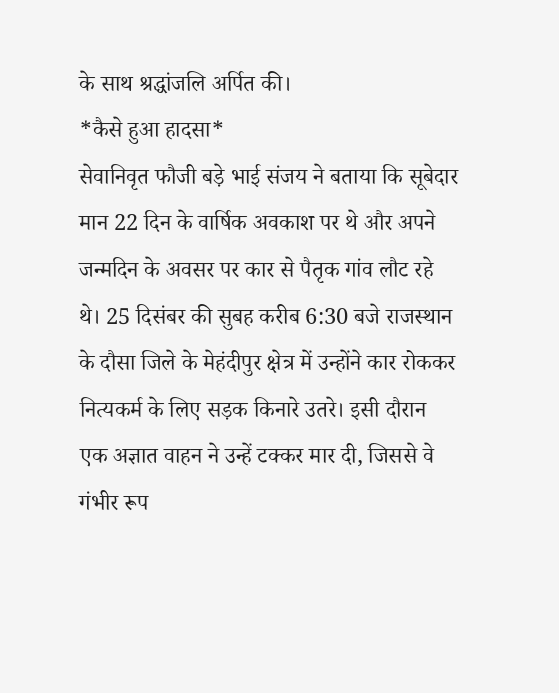के साथ श्रद्धांजलि अर्पित की।
*कैसे हुआ हादसा*
सेवानिवृत फौजी बड़े भाई संजय ने बताया कि सूबेदार मान 22 दिन के वार्षिक अवकाश पर थे और अपने जन्मदिन के अवसर पर कार से पैतृक गांव लौट रहे थे। 25 दिसंबर की सुबह करीब 6:30 बजे राजस्थान के दौसा जिले के मेहंदीपुर क्षेत्र में उन्होंने कार रोककर नित्यकर्म के लिए सड़क किनारे उतरे। इसी दौरान एक अज्ञात वाहन ने उन्हें टक्कर मार दी, जिससे वे गंभीर रूप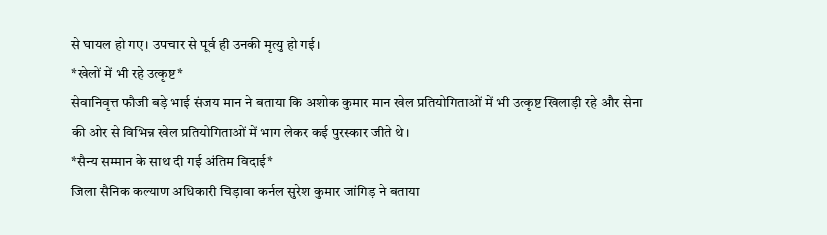से घायल हो गए। उपचार से पूर्व ही उनकी मृत्यु हो गई।
*खेलों में भी रहे उत्कृष्ट*
सेवानिवृत्त फौजी बड़े भाई संजय मान ने बताया कि अशोक कुमार मान खेल प्रतियोगिताओं में भी उत्कृष्ट खिलाड़ी रहे और सेना की ओर से विभिन्न खेल प्रतियोगिताओं में भाग लेकर कई पुरस्कार जीते थे।
*सैन्य सम्मान के साथ दी गई अंतिम विदाई*
जिला सैनिक कल्याण अधिकारी चिड़ावा कर्नल सुरेश कुमार जांगिड़ ने बताया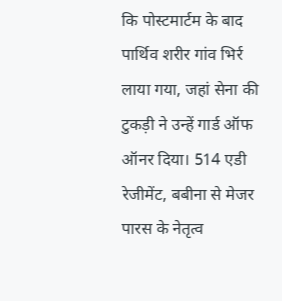कि पोस्टमार्टम के बाद पार्थिव शरीर गांव भिर्र लाया गया, जहां सेना की टुकड़ी ने उन्हें गार्ड ऑफ ऑनर दिया। 514 एडी रेजीमेंट, बबीना से मेजर पारस के नेतृत्व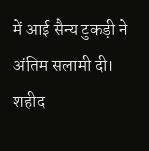में आई सैन्य टुकड़ी ने अंतिम सलामी दी। शहीद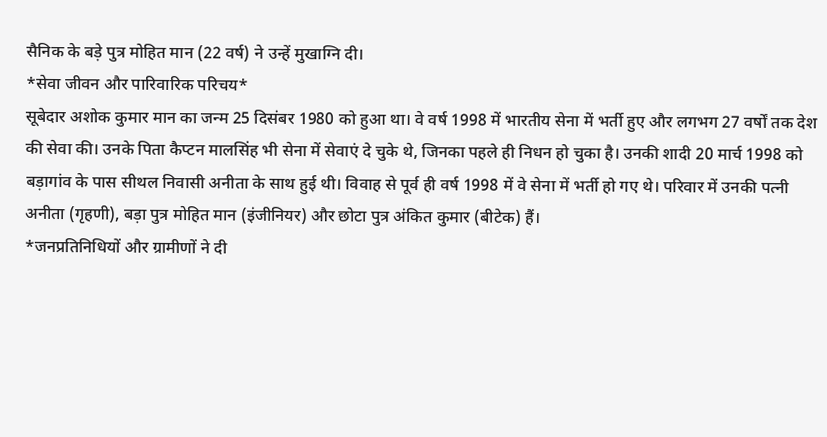सैनिक के बड़े पुत्र मोहित मान (22 वर्ष) ने उन्हें मुखाग्नि दी।
*सेवा जीवन और पारिवारिक परिचय*
सूबेदार अशोक कुमार मान का जन्म 25 दिसंबर 1980 को हुआ था। वे वर्ष 1998 में भारतीय सेना में भर्ती हुए और लगभग 27 वर्षों तक देश की सेवा की। उनके पिता कैप्टन मालसिंह भी सेना में सेवाएं दे चुके थे, जिनका पहले ही निधन हो चुका है। उनकी शादी 20 मार्च 1998 को बड़ागांव के पास सीथल निवासी अनीता के साथ हुई थी। विवाह से पूर्व ही वर्ष 1998 में वे सेना में भर्ती हो गए थे। परिवार में उनकी पत्नी अनीता (गृहणी), बड़ा पुत्र मोहित मान (इंजीनियर) और छोटा पुत्र अंकित कुमार (बीटेक) हैं।
*जनप्रतिनिधियों और ग्रामीणों ने दी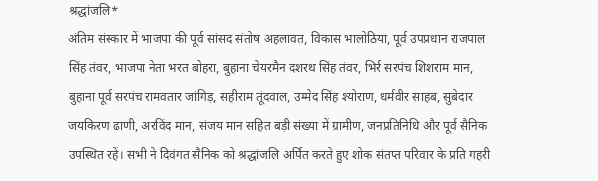श्रद्धांजलि*
अंतिम संस्कार में भाजपा की पूर्व सांसद संतोष अहलावत, विकास भालोठिया, पूर्व उपप्रधान राजपाल सिंह तंवर, भाजपा नेता भरत बोहरा, बुहाना चेयरमैन दशरथ सिंह तंवर, भिर्र सरपंच शिशराम मान, बुहाना पूर्व सरपंच रामवतार जांगिड़, सहीराम तूंदवाल, उम्मेद सिंह श्योराण, धर्मवीर साहब, सुबेदार जयकिरण ढाणी, अरविंद मान, संजय मान सहित बड़ी संख्या में ग्रामीण, जनप्रतिनिधि और पूर्व सैनिक उपस्थित रहें। सभी ने दिवंगत सैनिक को श्रद्धांजलि अर्पित करते हुए शोक संतप्त परिवार के प्रति गहरी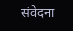संवेदना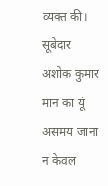व्यक्त की। सूबेदार अशोक कुमार मान का यूं असमय जाना न केवल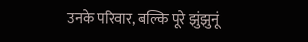उनके परिवार, बल्कि पूरे झुंझुनूं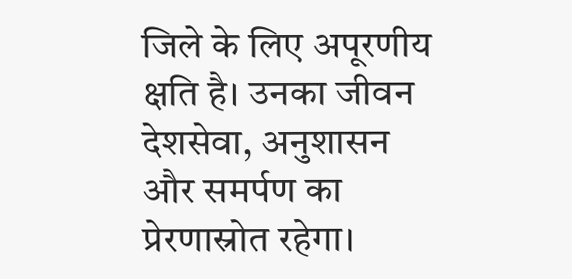जिले के लिए अपूरणीय क्षति है। उनका जीवन देशसेवा, अनुशासन और समर्पण का प्रेरणास्रोत रहेगा।